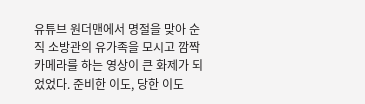유튜브 원더맨에서 명절을 맞아 순직 소방관의 유가족을 모시고 깜짝카메라를 하는 영상이 큰 화제가 되었었다. 준비한 이도, 당한 이도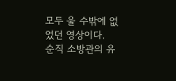모두 울 수밖에 없었던 영상이다.
순직 소방관의 유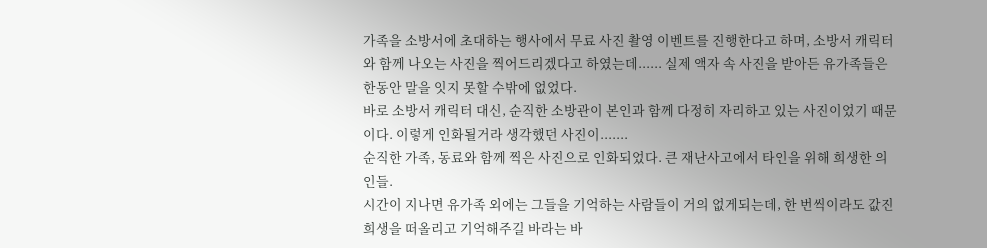가족을 소방서에 초대하는 행사에서 무료 사진 촬영 이벤트를 진행한다고 하며, 소방서 캐릭터와 함께 나오는 사진을 찍어드리겠다고 하였는데...... 실제 액자 속 사진을 받아든 유가족들은 한동안 말을 잇지 못할 수밖에 없었다.
바로 소방서 캐릭터 대신, 순직한 소방관이 본인과 함께 다정히 자리하고 있는 사진이었기 때문이다. 이렇게 인화될거라 생각했던 사진이.......
순직한 가족, 동료와 함께 찍은 사진으로 인화되었다. 큰 재난사고에서 타인을 위해 희생한 의인들.
시간이 지나면 유가족 외에는 그들을 기억하는 사람들이 거의 없게되는데, 한 번씩이라도 값진 희생을 떠올리고 기억해주길 바라는 바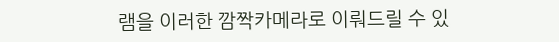램을 이러한 깜짝카메라로 이뤄드릴 수 있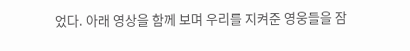었다. 아래 영상을 함께 보며 우리를 지켜준 영웅들을 잠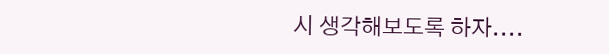시 생각해보도록 하자....